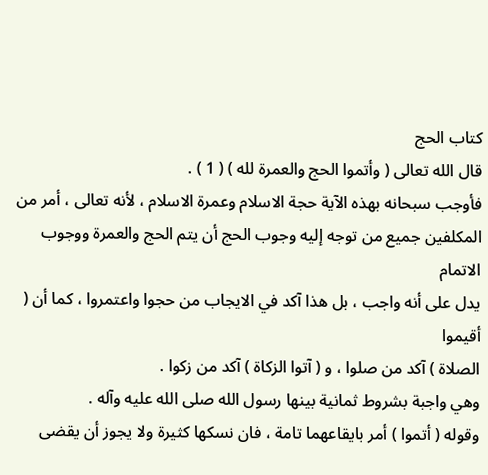كتاب الحج
قال الله تعالى ( وأتموا الحج والعمرة لله ) ( 1 ) .
فأوجب سبحانه بهذه الآية حجة الاسلام وعمرة الاسلام ، لأنه تعالى ، أمر من
المكلفين جميع من توجه إليه وجوب الحج أن يتم الحج والعمرة ووجوب الاتمام
يدل على أنه واجب ، بل هذا آكد في الايجاب من حجوا واعتمروا ، كما أن ( أقيموا
الصلاة ) آكد من صلوا ، و ( آتوا الزكاة ) آكد من زكوا .
وهي واجبة بشروط ثمانية بينها رسول الله صلى الله عليه وآله .
وقوله ( أتموا ) أمر بايقاعهما تامة ، فان نسكها كثيرة ولا يجوز أن يقضى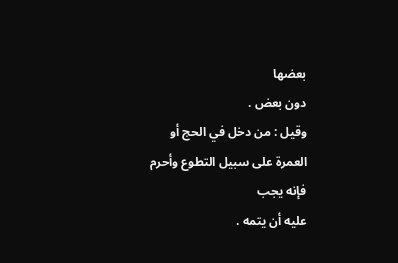بعضها
دون بعض .
وقيل : من دخل في الحج أو العمرة على سبيل التطوع وأحرم فإنه يجب
عليه أن يتمه .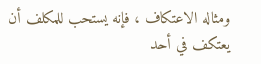ومثاله الاعتكاف ، فإنه يستحب للمكلف أن يعتكف في أحد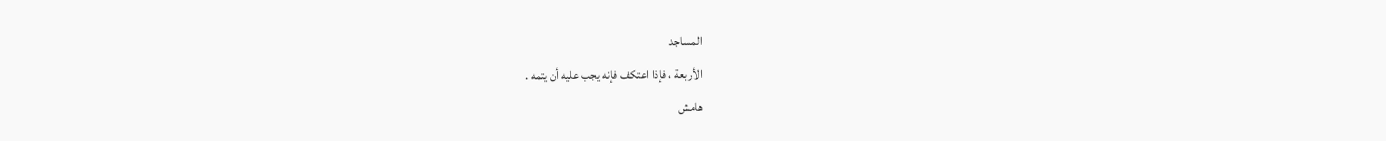المساجد
الأربعة ، فإذا اعتكف فإنه يجب عليه أن يتمه .
هامش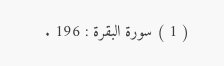( 1 ) سورة البقرة : 196 .